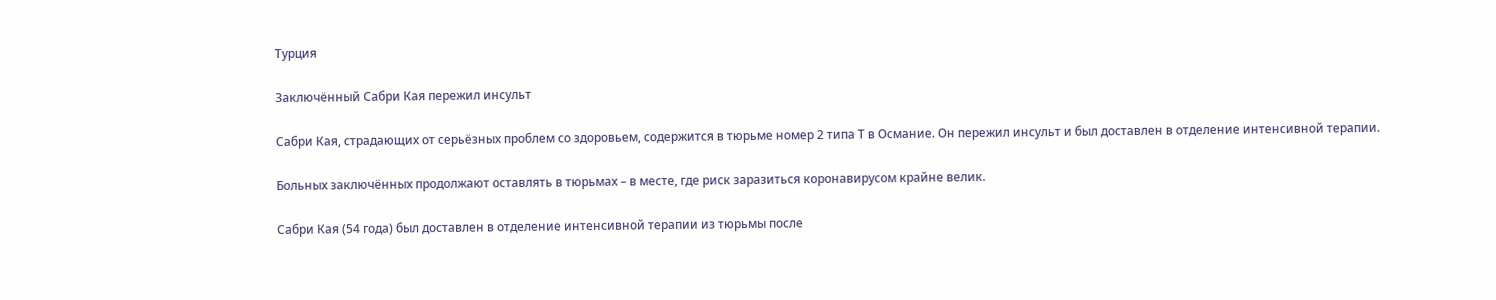Турция

Заключённый Сабри Кая пережил инсульт

Сабри Кая, страдающих от серьёзных проблем со здоровьем, содержится в тюрьме номер 2 типа Т в Османие. Он пережил инсульт и был доставлен в отделение интенсивной терапии.

Больных заключённых продолжают оставлять в тюрьмах – в месте, где риск заразиться коронавирусом крайне велик.

Сабри Кая (54 года) был доставлен в отделение интенсивной терапии из тюрьмы после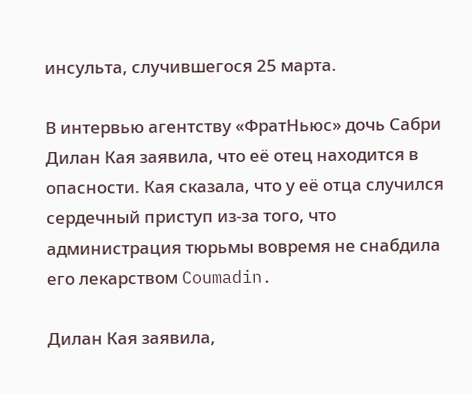инсульта, случившегося 25 марта.

В интервью агентству «ФратНьюс» дочь Сабри Дилан Кая заявила, что её отец находится в опасности. Кая сказала, что у её отца случился сердечный приступ из-за того, что администрация тюрьмы вовремя не снабдила его лекарством Coumadin.

Дилан Кая заявила,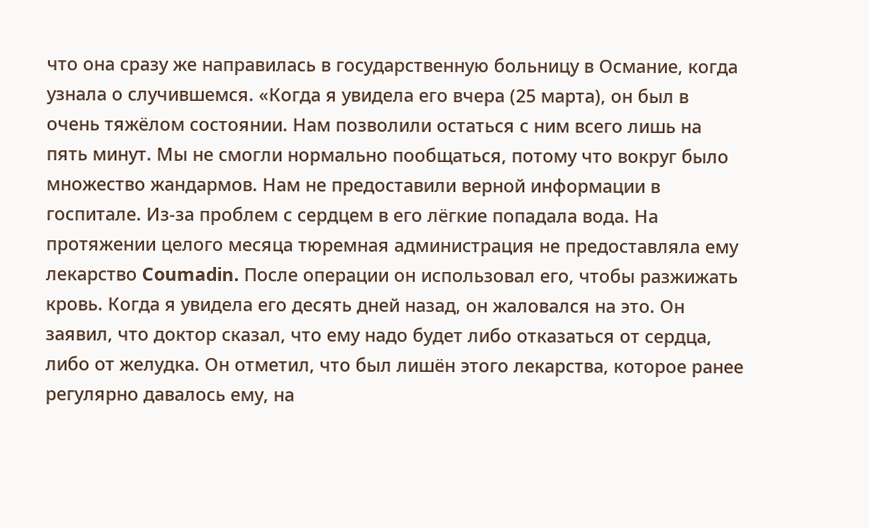что она сразу же направилась в государственную больницу в Османие, когда узнала о случившемся. «Когда я увидела его вчера (25 марта), он был в очень тяжёлом состоянии. Нам позволили остаться с ним всего лишь на пять минут. Мы не смогли нормально пообщаться, потому что вокруг было множество жандармов. Нам не предоставили верной информации в госпитале. Из-за проблем с сердцем в его лёгкие попадала вода. На протяжении целого месяца тюремная администрация не предоставляла ему лекарство Coumadin. После операции он использовал его, чтобы разжижать кровь. Когда я увидела его десять дней назад, он жаловался на это. Он заявил, что доктор сказал, что ему надо будет либо отказаться от сердца, либо от желудка. Он отметил, что был лишён этого лекарства, которое ранее регулярно давалось ему, на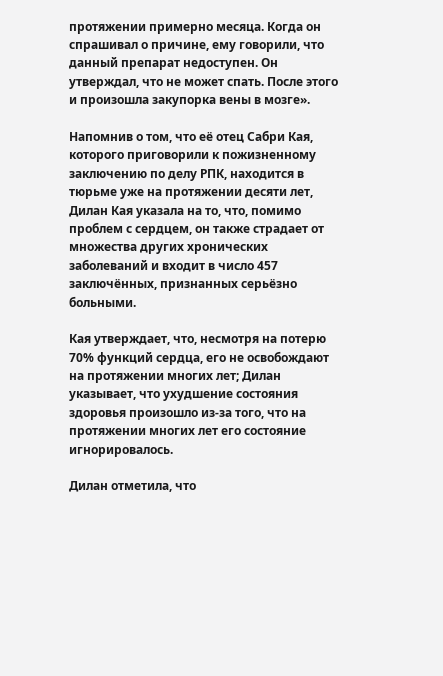протяжении примерно месяца. Когда он спрашивал о причине, ему говорили, что данный препарат недоступен. Он утверждал, что не может спать. После этого и произошла закупорка вены в мозге».

Напомнив о том, что её отец Сабри Кая, которого приговорили к пожизненному заключению по делу РПК, находится в тюрьме уже на протяжении десяти лет, Дилан Кая указала на то, что, помимо проблем с сердцем, он также страдает от множества других хронических заболеваний и входит в число 457 заключённых, признанных серьёзно больными.

Кая утверждает, что, несмотря на потерю 70% функций сердца, его не освобождают на протяжении многих лет; Дилан указывает, что ухудшение состояния здоровья произошло из-за того, что на протяжении многих лет его состояние игнорировалось.

Дилан отметила, что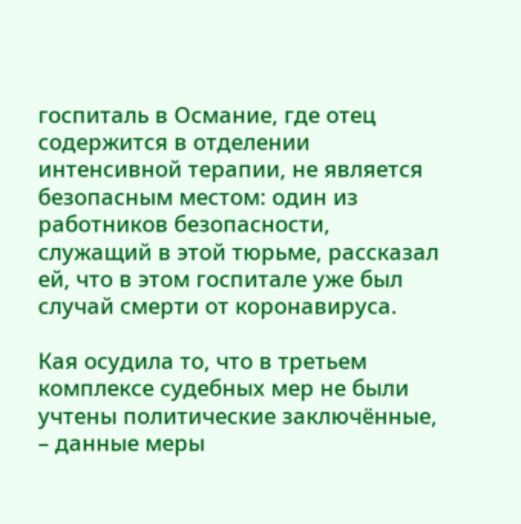госпиталь в Османие, где отец содержится в отделении интенсивной терапии, не является безопасным местом: один из работников безопасности, служащий в этой тюрьме, рассказал ей, что в этом госпитале уже был случай смерти от коронавируса.

Кая осудила то, что в третьем комплексе судебных мер не были учтены политические заключённые, – данные меры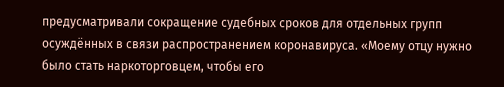предусматривали сокращение судебных сроков для отдельных групп осуждённых в связи распространением коронавируса. «Моему отцу нужно было стать наркоторговцем, чтобы его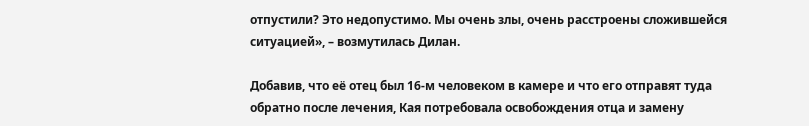отпустили? Это недопустимо. Мы очень злы, очень расстроены сложившейся ситуацией», – возмутилась Дилан.

Добавив, что её отец был 16-м человеком в камере и что его отправят туда обратно после лечения, Кая потребовала освобождения отца и замену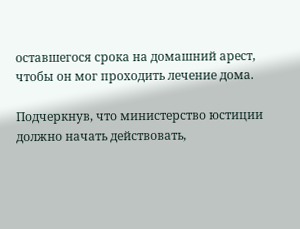оставшегося срока на домашний арест, чтобы он мог проходить лечение дома.

Подчеркнув, что министерство юстиции должно начать действовать,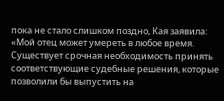пока не стало слишком поздно, Кая заявила: «Мой отец может умереть в любое время. Существует срочная необходимость принять соответствующие судебные решения, которые позволили бы выпустить на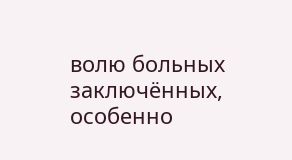волю больных заключённых, особенно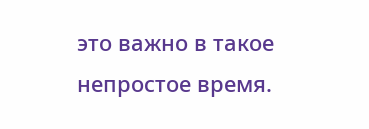это важно в такое непростое время.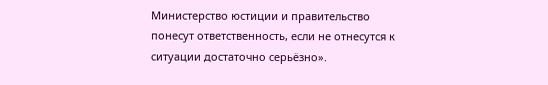Министерство юстиции и правительство понесут ответственность, если не отнесутся к ситуации достаточно серьёзно».